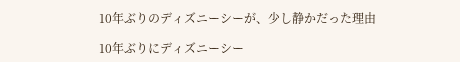10年ぶりのディズニーシーが、少し静かだった理由

10年ぶりにディズニーシー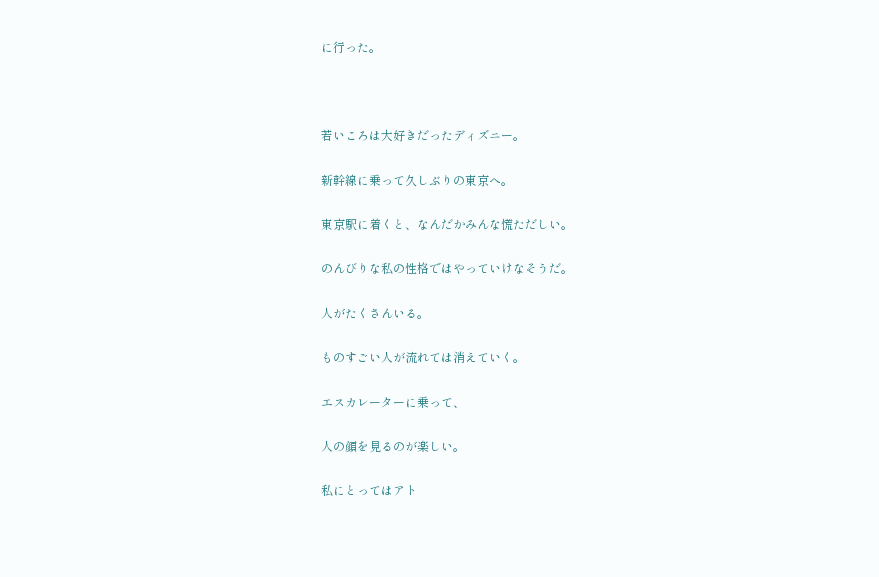に行った。



若いころは大好きだったディズニー。

新幹線に乗って久しぶりの東京へ。

東京駅に着くと、なんだかみんな慌ただしい。

のんびりな私の性格ではやっていけなそうだ。

人がたくさんいる。

ものすごい人が流れては消えていく。

エスカレーターに乗って、

人の顔を見るのが楽しい。

私にとってはアト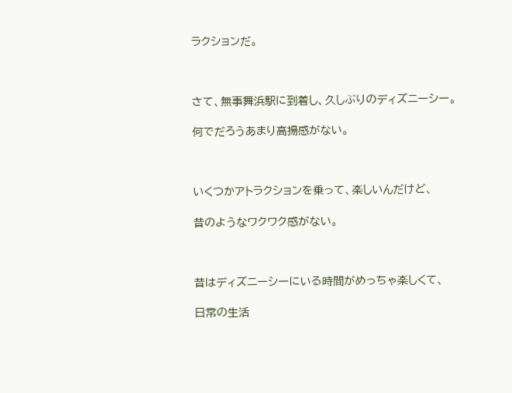ラクションだ。



さて、無事舞浜駅に到着し、久しぶりのディズニーシー。

何でだろうあまり高揚感がない。



いくつかアトラクションを乗って、楽しいんだけど、

昔のようなワクワク感がない。



昔はディズニーシーにいる時間がめっちゃ楽しくて、

日常の生活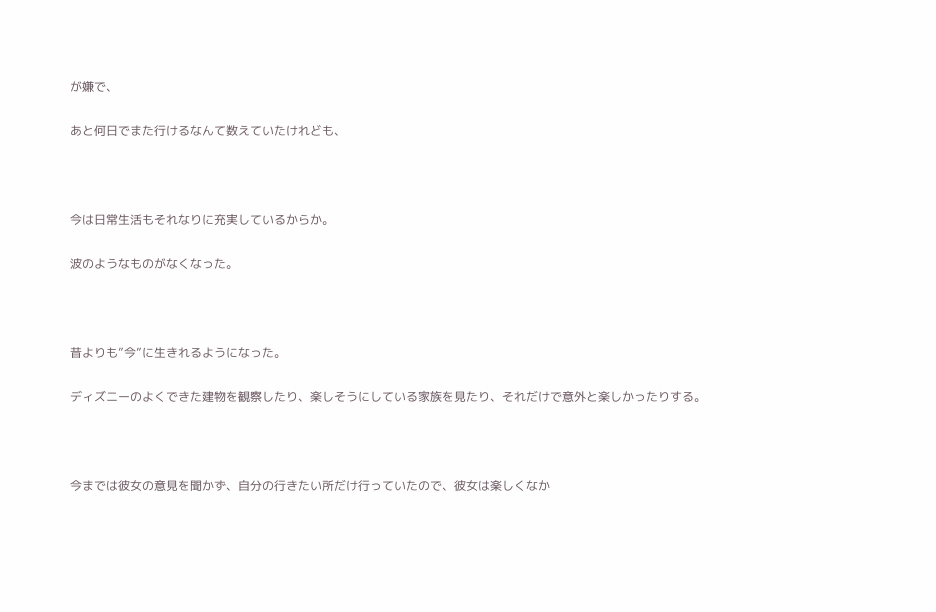が嫌で、

あと何日でまた行けるなんて数えていたけれども、



今は日常生活もそれなりに充実しているからか。

波のようなものがなくなった。



昔よりも”今”に生きれるようになった。

ディズニーのよくできた建物を観察したり、楽しそうにしている家族を見たり、それだけで意外と楽しかったりする。



今までは彼女の意見を聞かず、自分の行きたい所だけ行っていたので、彼女は楽しくなか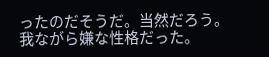ったのだそうだ。当然だろう。我ながら嫌な性格だった。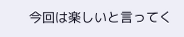今回は楽しいと言ってく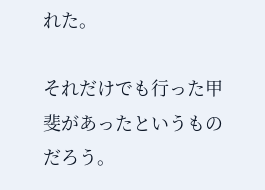れた。

それだけでも行った甲斐があったというものだろう。